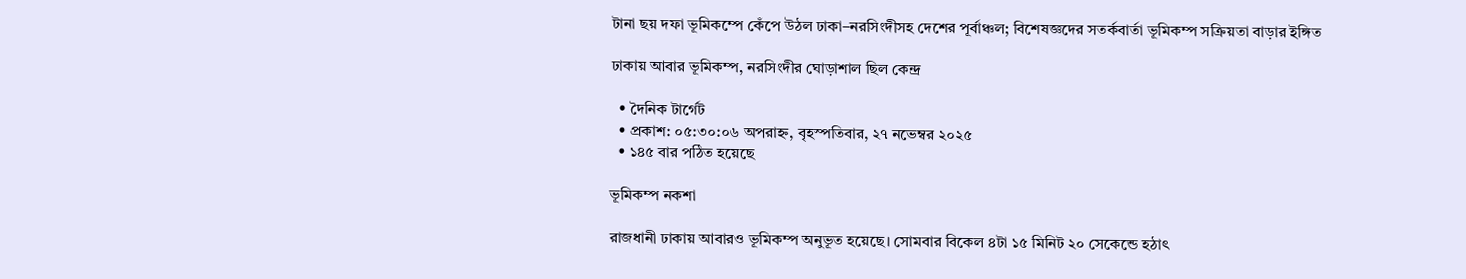টানা ছয় দফা ভূমিকম্পে কেঁপে উঠল ঢাকা–নরসিংদীসহ দেশের পূর্বাঞ্চল; বিশেষজ্ঞদের সতর্কবার্তা ভূমিকম্প সক্রিয়তা বাড়ার ইঙ্গিত

ঢাকায় আবার ভূমিকম্প, নরসিংদীর ঘোড়াশাল ছিল কেন্দ্র

  • দৈনিক টার্গেট
  • প্রকাশ: ০৫:৩০:০৬ অপরাহ্ন, বৃহস্পতিবার, ২৭ নভেম্বর ২০২৫
  • ১৪৫ বার পঠিত হয়েছে

ভূমিকম্প নকশা

রাজধানী ঢাকায় আবারও ভূমিকম্প অনুভূত হয়েছে। সোমবার বিকেল ৪টা ১৫ মিনিট ২০ সেকেন্ডে হঠাৎ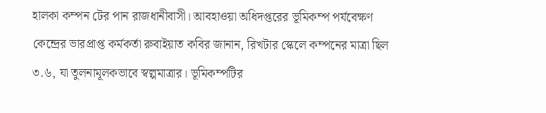হালকা কম্পন টের পান রাজধানীবাসী। আবহাওয়া অধিদপ্তরের ভূমিকম্প পর্যবেক্ষণ কেন্দ্রের ভারপ্রাপ্ত কর্মকর্তা রুবাইয়াত কবির জানান, রিখটার স্কেলে কম্পনের মাত্রা ছিল ৩.৬, যা তুলনামূলকভাবে স্বল্পমাত্রার। ভূমিকম্পটির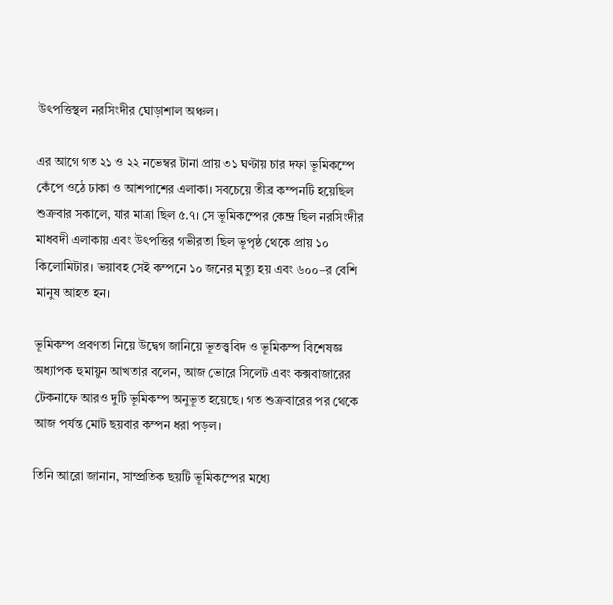উৎপত্তিস্থল নরসিংদীর ঘোড়াশাল অঞ্চল।

এর আগে গত ২১ ও ২২ নভেম্বর টানা প্রায় ৩১ ঘণ্টায় চার দফা ভূমিকম্পে কেঁপে ওঠে ঢাকা ও আশপাশের এলাকা। সবচেয়ে তীব্র কম্পনটি হয়েছিল শুক্রবার সকালে, যার মাত্রা ছিল ৫.৭। সে ভূমিকম্পের কেন্দ্র ছিল নরসিংদীর মাধবদী এলাকায় এবং উৎপত্তির গভীরতা ছিল ভূপৃষ্ঠ থেকে প্রায় ১০ কিলোমিটার। ভয়াবহ সেই কম্পনে ১০ জনের মৃত্যু হয় এবং ৬০০–র বেশি মানুষ আহত হন।

ভূমিকম্প প্রবণতা নিয়ে উদ্বেগ জানিয়ে ভূতত্ত্ববিদ ও ভূমিকম্প বিশেষজ্ঞ অধ্যাপক হুমায়ুন আখতার বলেন, আজ ভোরে সিলেট এবং কক্সবাজারের টেকনাফে আরও দুটি ভূমিকম্প অনুভূত হয়েছে। গত শুক্রবারের পর থেকে আজ পর্যন্ত মোট ছয়বার কম্পন ধরা পড়ল।

তিনি আরো জানান, সাম্প্রতিক ছয়টি ভূমিকম্পের মধ্যে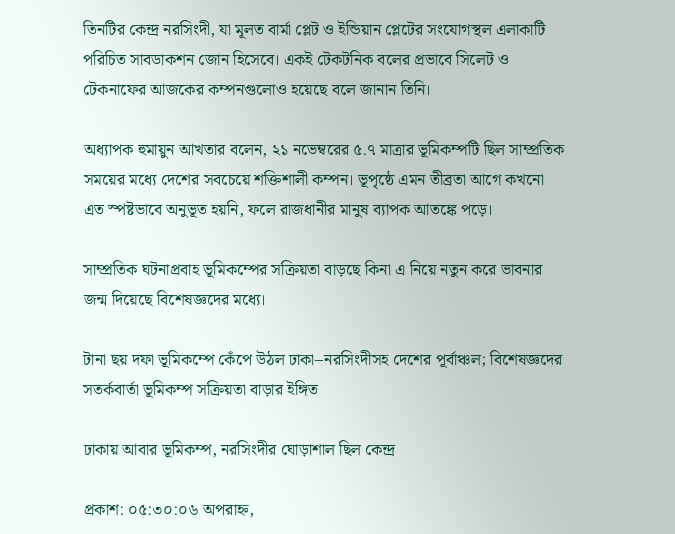তিনটির কেন্দ্র নরসিংদী, যা মূলত বার্মা প্লেট ও ইন্ডিয়ান প্লেটের সংযোগস্থল এলাকাটি পরিচিত সাবডাকশন জোন হিসেবে। একই টেকটনিক বলের প্রভাবে সিলেট ও টেকনাফের আজকের কম্পনগুলোও হয়েছে বলে জানান তিনি।

অধ্যাপক হুমায়ুন আখতার বলেন, ২১ নভেম্বরের ৫.৭ মাত্রার ভূমিকম্পটি ছিল সাম্প্রতিক সময়ের মধ্যে দেশের সবচেয়ে শক্তিশালী কম্পন। ভূপৃষ্ঠে এমন তীব্রতা আগে কখনো এত স্পষ্টভাবে অনুভূত হয়নি, ফলে রাজধানীর মানুষ ব্যাপক আতঙ্কে পড়ে।

সাম্প্রতিক ঘটনাপ্রবাহ ভূমিকম্পের সক্রিয়তা বাড়ছে কিনা এ নিয়ে নতুন করে ভাবনার জন্ম দিয়েছে বিশেষজ্ঞদের মধ্যে।

টানা ছয় দফা ভূমিকম্পে কেঁপে উঠল ঢাকা–নরসিংদীসহ দেশের পূর্বাঞ্চল; বিশেষজ্ঞদের সতর্কবার্তা ভূমিকম্প সক্রিয়তা বাড়ার ইঙ্গিত

ঢাকায় আবার ভূমিকম্প, নরসিংদীর ঘোড়াশাল ছিল কেন্দ্র

প্রকাশ: ০৫:৩০:০৬ অপরাহ্ন,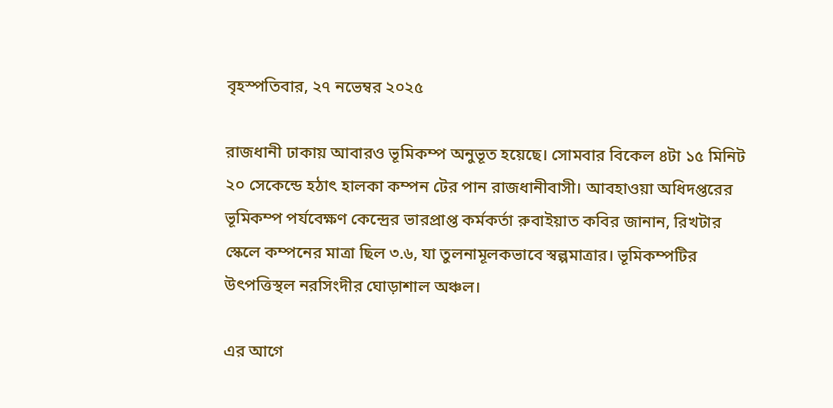বৃহস্পতিবার, ২৭ নভেম্বর ২০২৫

রাজধানী ঢাকায় আবারও ভূমিকম্প অনুভূত হয়েছে। সোমবার বিকেল ৪টা ১৫ মিনিট ২০ সেকেন্ডে হঠাৎ হালকা কম্পন টের পান রাজধানীবাসী। আবহাওয়া অধিদপ্তরের ভূমিকম্প পর্যবেক্ষণ কেন্দ্রের ভারপ্রাপ্ত কর্মকর্তা রুবাইয়াত কবির জানান, রিখটার স্কেলে কম্পনের মাত্রা ছিল ৩.৬, যা তুলনামূলকভাবে স্বল্পমাত্রার। ভূমিকম্পটির উৎপত্তিস্থল নরসিংদীর ঘোড়াশাল অঞ্চল।

এর আগে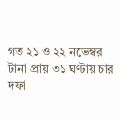গত ২১ ও ২২ নভেম্বর টানা প্রায় ৩১ ঘণ্টায় চার দফা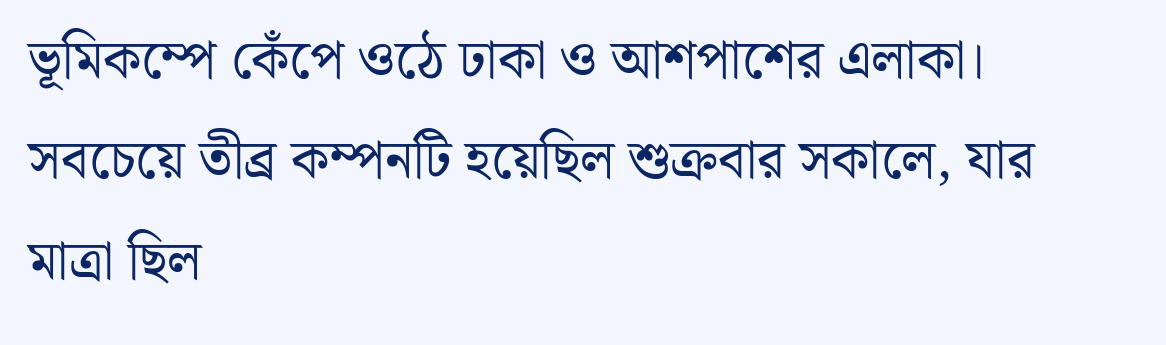ভূমিকম্পে কেঁপে ওঠে ঢাকা ও আশপাশের এলাকা। সবচেয়ে তীব্র কম্পনটি হয়েছিল শুক্রবার সকালে, যার মাত্রা ছিল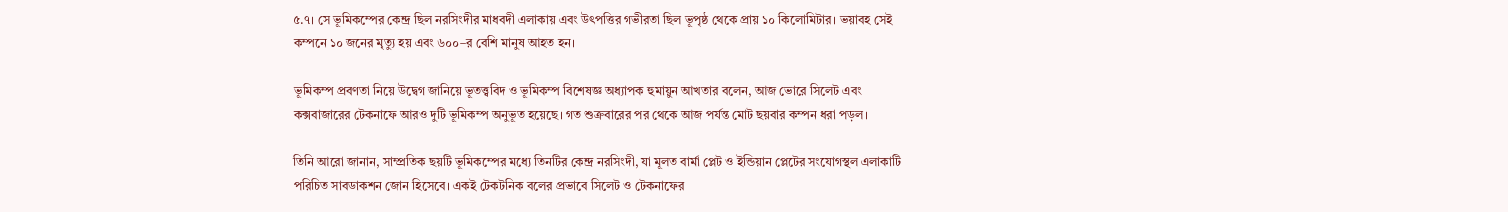৫.৭। সে ভূমিকম্পের কেন্দ্র ছিল নরসিংদীর মাধবদী এলাকায় এবং উৎপত্তির গভীরতা ছিল ভূপৃষ্ঠ থেকে প্রায় ১০ কিলোমিটার। ভয়াবহ সেই কম্পনে ১০ জনের মৃত্যু হয় এবং ৬০০–র বেশি মানুষ আহত হন।

ভূমিকম্প প্রবণতা নিয়ে উদ্বেগ জানিয়ে ভূতত্ত্ববিদ ও ভূমিকম্প বিশেষজ্ঞ অধ্যাপক হুমায়ুন আখতার বলেন, আজ ভোরে সিলেট এবং কক্সবাজারের টেকনাফে আরও দুটি ভূমিকম্প অনুভূত হয়েছে। গত শুক্রবারের পর থেকে আজ পর্যন্ত মোট ছয়বার কম্পন ধরা পড়ল।

তিনি আরো জানান, সাম্প্রতিক ছয়টি ভূমিকম্পের মধ্যে তিনটির কেন্দ্র নরসিংদী, যা মূলত বার্মা প্লেট ও ইন্ডিয়ান প্লেটের সংযোগস্থল এলাকাটি পরিচিত সাবডাকশন জোন হিসেবে। একই টেকটনিক বলের প্রভাবে সিলেট ও টেকনাফের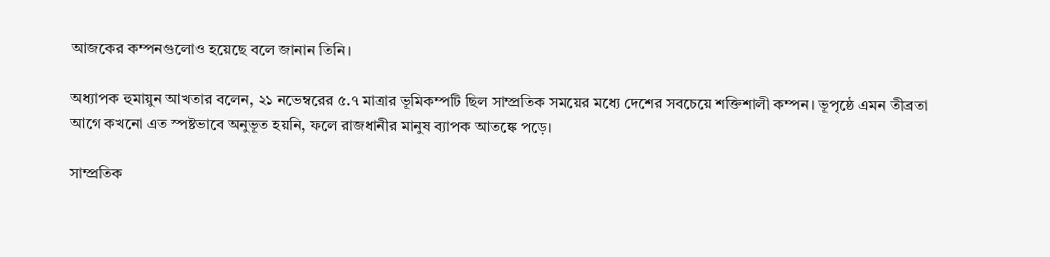আজকের কম্পনগুলোও হয়েছে বলে জানান তিনি।

অধ্যাপক হুমায়ুন আখতার বলেন, ২১ নভেম্বরের ৫.৭ মাত্রার ভূমিকম্পটি ছিল সাম্প্রতিক সময়ের মধ্যে দেশের সবচেয়ে শক্তিশালী কম্পন। ভূপৃষ্ঠে এমন তীব্রতা আগে কখনো এত স্পষ্টভাবে অনুভূত হয়নি, ফলে রাজধানীর মানুষ ব্যাপক আতঙ্কে পড়ে।

সাম্প্রতিক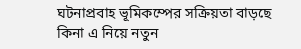ঘটনাপ্রবাহ ভূমিকম্পের সক্রিয়তা বাড়ছে কিনা এ নিয়ে নতুন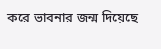করে ভাবনার জন্ম দিয়েছে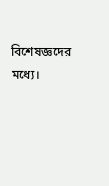বিশেষজ্ঞদের মধ্যে।